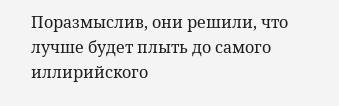Поразмыслив, они решили, что лучше будет плыть до самого иллирийского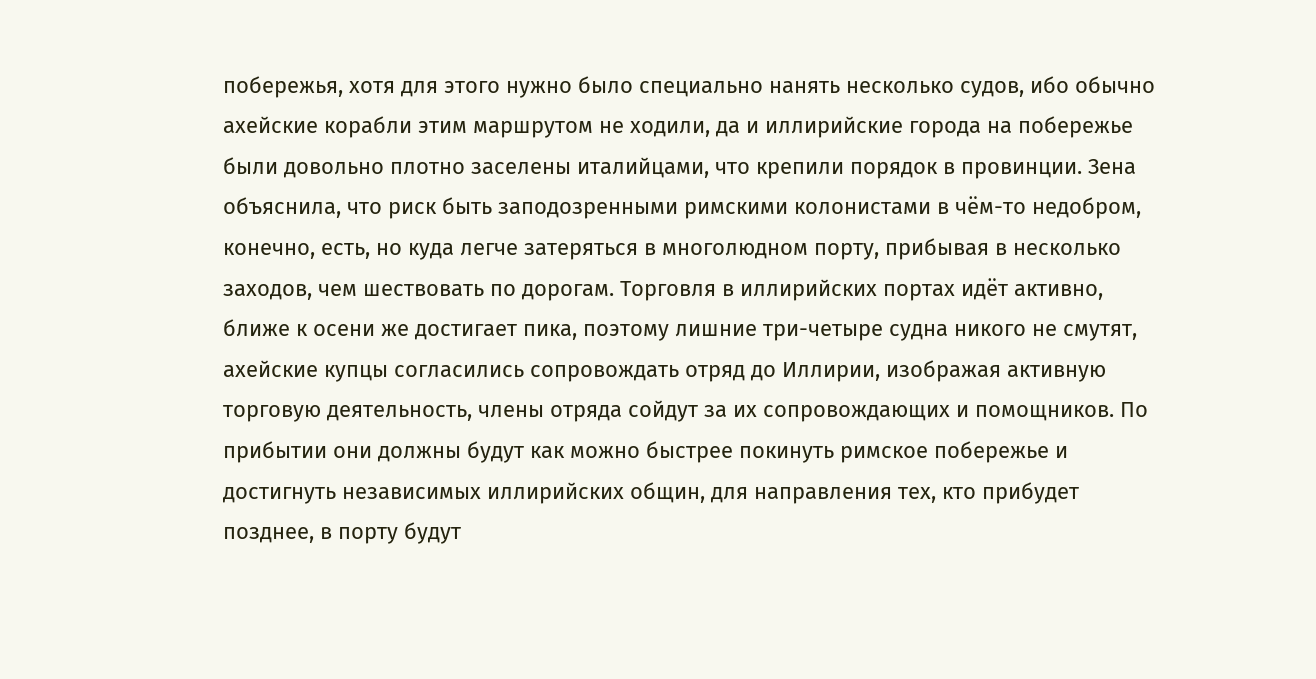побережья, хотя для этого нужно было специально нанять несколько судов, ибо обычно ахейские корабли этим маршрутом не ходили, да и иллирийские города на побережье были довольно плотно заселены италийцами, что крепили порядок в провинции. Зена объяснила, что риск быть заподозренными римскими колонистами в чём-то недобром, конечно, есть, но куда легче затеряться в многолюдном порту, прибывая в несколько заходов, чем шествовать по дорогам. Торговля в иллирийских портах идёт активно, ближе к осени же достигает пика, поэтому лишние три-четыре судна никого не смутят, ахейские купцы согласились сопровождать отряд до Иллирии, изображая активную торговую деятельность, члены отряда сойдут за их сопровождающих и помощников. По прибытии они должны будут как можно быстрее покинуть римское побережье и достигнуть независимых иллирийских общин, для направления тех, кто прибудет позднее, в порту будут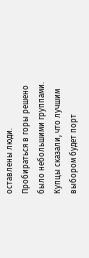оставлены люди. Пробираться в горы решено было небольшими группами. Купцы сказали, что лучшим выбором будет порт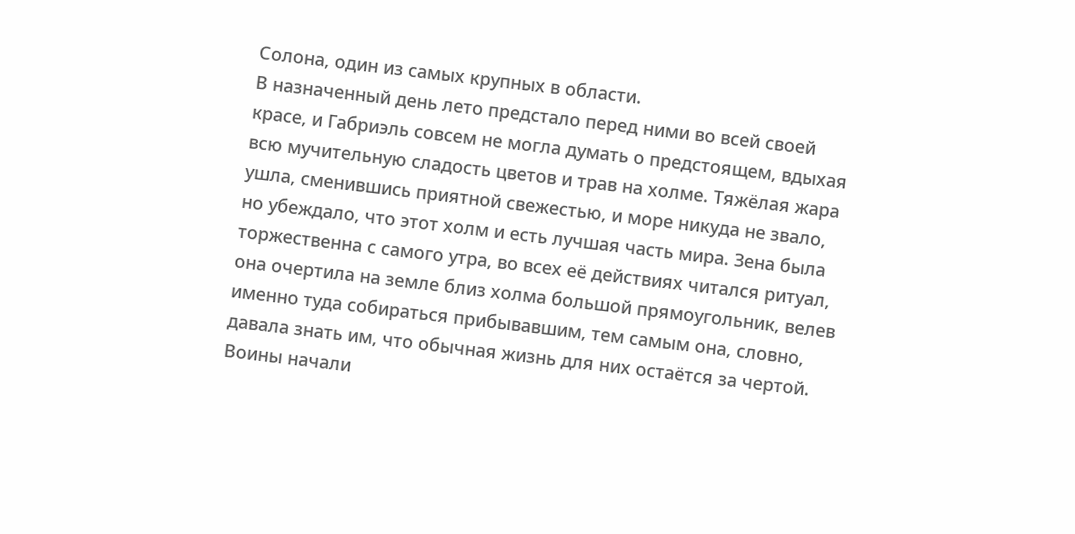Солона, один из самых крупных в области.
В назначенный день лето предстало перед ними во всей своей красе, и Габриэль совсем не могла думать о предстоящем, вдыхая всю мучительную сладость цветов и трав на холме. Тяжёлая жара ушла, сменившись приятной свежестью, и море никуда не звало, но убеждало, что этот холм и есть лучшая часть мира. Зена была торжественна с самого утра, во всех её действиях читался ритуал, она очертила на земле близ холма большой прямоугольник, велев именно туда собираться прибывавшим, тем самым она, словно, давала знать им, что обычная жизнь для них остаётся за чертой. Воины начали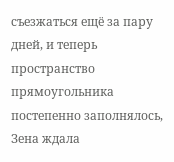съезжаться ещё за пару дней, и теперь пространство прямоугольника постепенно заполнялось, Зена ждала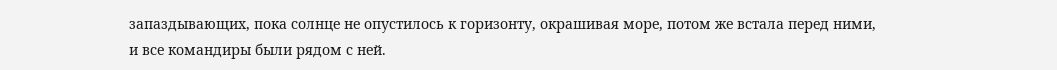запаздывающих, пока солнце не опустилось к горизонту, окрашивая море, потом же встала перед ними, и все командиры были рядом с ней.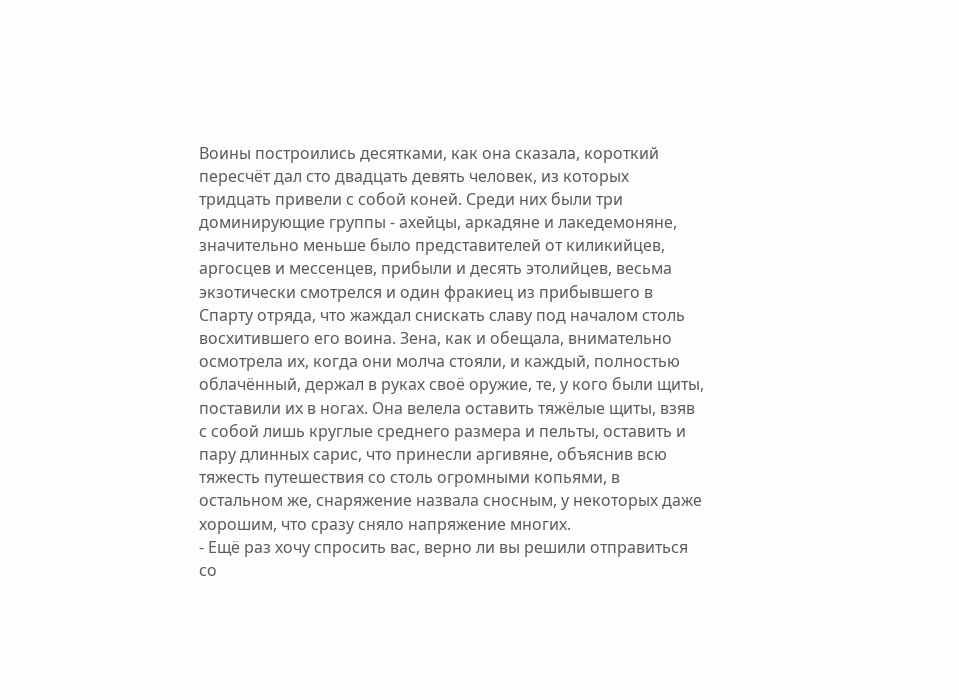Воины построились десятками, как она сказала, короткий пересчёт дал сто двадцать девять человек, из которых тридцать привели с собой коней. Среди них были три доминирующие группы - ахейцы, аркадяне и лакедемоняне, значительно меньше было представителей от киликийцев, аргосцев и мессенцев, прибыли и десять этолийцев, весьма экзотически смотрелся и один фракиец из прибывшего в Спарту отряда, что жаждал снискать славу под началом столь восхитившего его воина. Зена, как и обещала, внимательно осмотрела их, когда они молча стояли, и каждый, полностью облачённый, держал в руках своё оружие, те, у кого были щиты, поставили их в ногах. Она велела оставить тяжёлые щиты, взяв с собой лишь круглые среднего размера и пельты, оставить и пару длинных сарис, что принесли аргивяне, объяснив всю тяжесть путешествия со столь огромными копьями, в остальном же, снаряжение назвала сносным, у некоторых даже хорошим, что сразу сняло напряжение многих.
- Ещё раз хочу спросить вас, верно ли вы решили отправиться со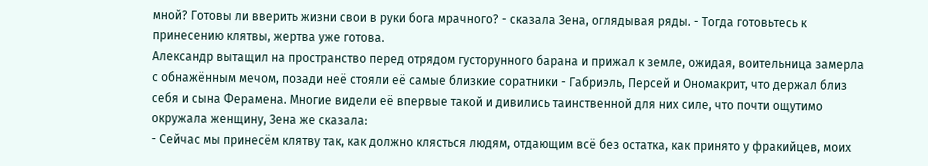мной? Готовы ли вверить жизни свои в руки бога мрачного? - сказала Зена, оглядывая ряды. - Тогда готовьтесь к принесению клятвы, жертва уже готова.
Александр вытащил на пространство перед отрядом густорунного барана и прижал к земле, ожидая, воительница замерла с обнажённым мечом, позади неё стояли её самые близкие соратники - Габриэль, Персей и Ономакрит, что держал близ себя и сына Ферамена. Многие видели её впервые такой и дивились таинственной для них силе, что почти ощутимо окружала женщину, Зена же сказала:
- Сейчас мы принесём клятву так, как должно клясться людям, отдающим всё без остатка, как принято у фракийцев, моих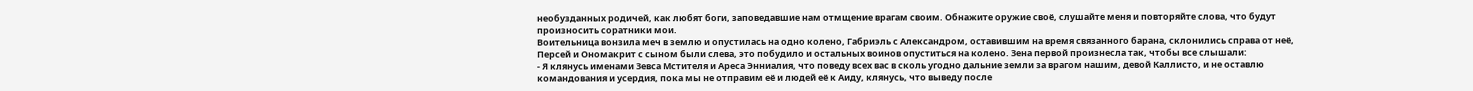необузданных родичей, как любят боги, заповедавшие нам отмщение врагам своим. Обнажите оружие своё, слушайте меня и повторяйте слова, что будут произносить соратники мои.
Воительница вонзила меч в землю и опустилась на одно колено, Габриэль с Александром, оставившим на время связанного барана, склонились справа от неё, Персей и Ономакрит с сыном были слева, это побудило и остальных воинов опуститься на колено. Зена первой произнесла так, чтобы все слышали:
- Я клянусь именами Зевса Мстителя и Ареса Энниалия, что поведу всех вас в сколь угодно дальние земли за врагом нашим, девой Каллисто, и не оставлю командования и усердия, пока мы не отправим её и людей её к Аиду, клянусь, что выведу после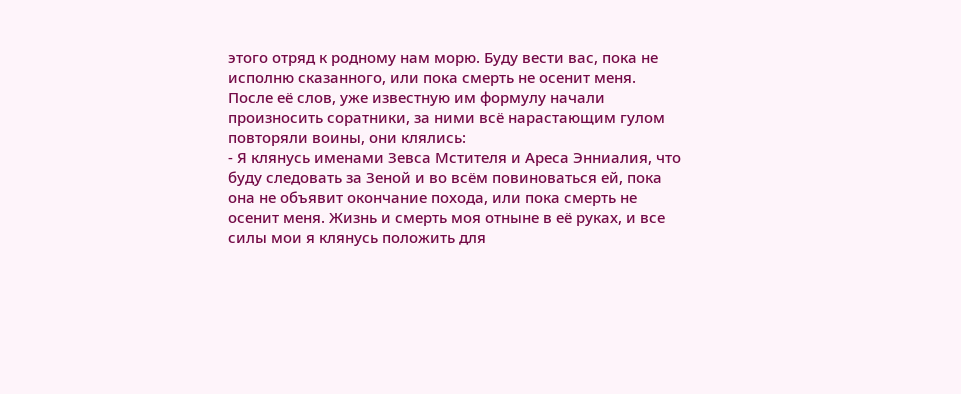этого отряд к родному нам морю. Буду вести вас, пока не исполню сказанного, или пока смерть не осенит меня.
После её слов, уже известную им формулу начали произносить соратники, за ними всё нарастающим гулом повторяли воины, они клялись:
- Я клянусь именами Зевса Мстителя и Ареса Энниалия, что буду следовать за Зеной и во всём повиноваться ей, пока она не объявит окончание похода, или пока смерть не осенит меня. Жизнь и смерть моя отныне в её руках, и все силы мои я клянусь положить для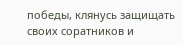победы, клянусь защищать своих соратников и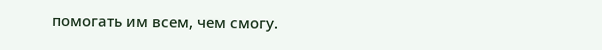помогать им всем, чем смогу.